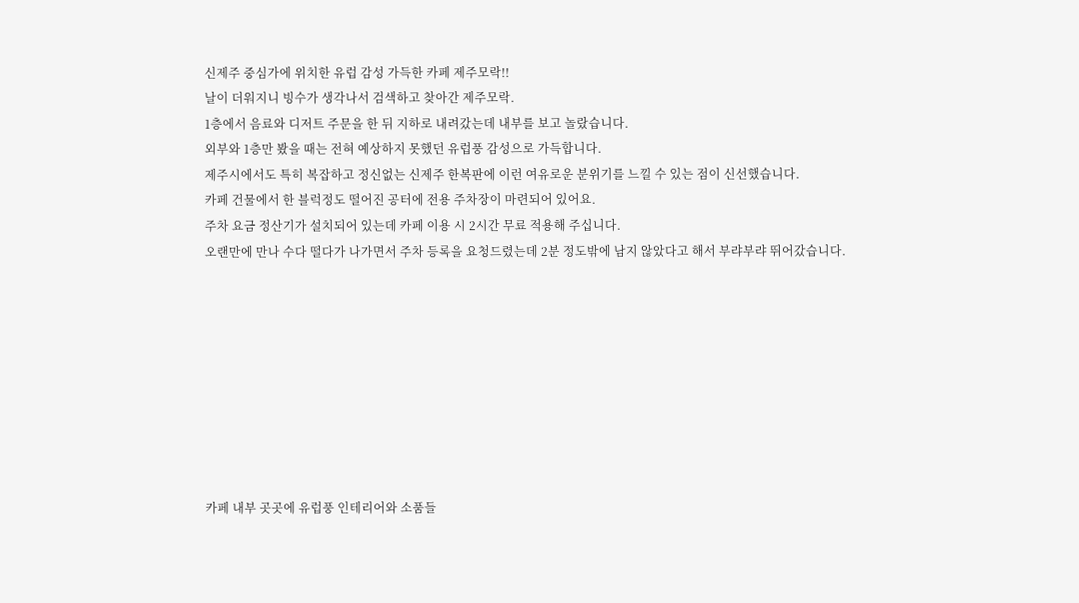신제주 중심가에 위치한 유럽 감성 가득한 카페 제주모락!!
날이 더워지니 빙수가 생각나서 검색하고 찾아간 제주모락.
1층에서 음료와 디저트 주문을 한 뒤 지하로 내려갔는데 내부를 보고 놀랐습니다.
외부와 1층만 봤을 때는 전혀 예상하지 못했던 유럽풍 감성으로 가득합니다.
제주시에서도 특히 복잡하고 정신없는 신제주 한복판에 이런 여유로운 분위기를 느낄 수 있는 점이 신선했습니다.
카페 건물에서 한 블럭정도 떨어진 공터에 전용 주차장이 마련되어 있어요.
주차 요금 정산기가 설치되어 있는데 카페 이용 시 2시간 무료 적용해 주십니다.
오랜만에 만나 수다 떨다가 나가면서 주차 등록을 요청드렸는데 2분 정도밖에 남지 않았다고 해서 부랴부랴 뛰어갔습니다.









카페 내부 곳곳에 유럽풍 인테리어와 소품들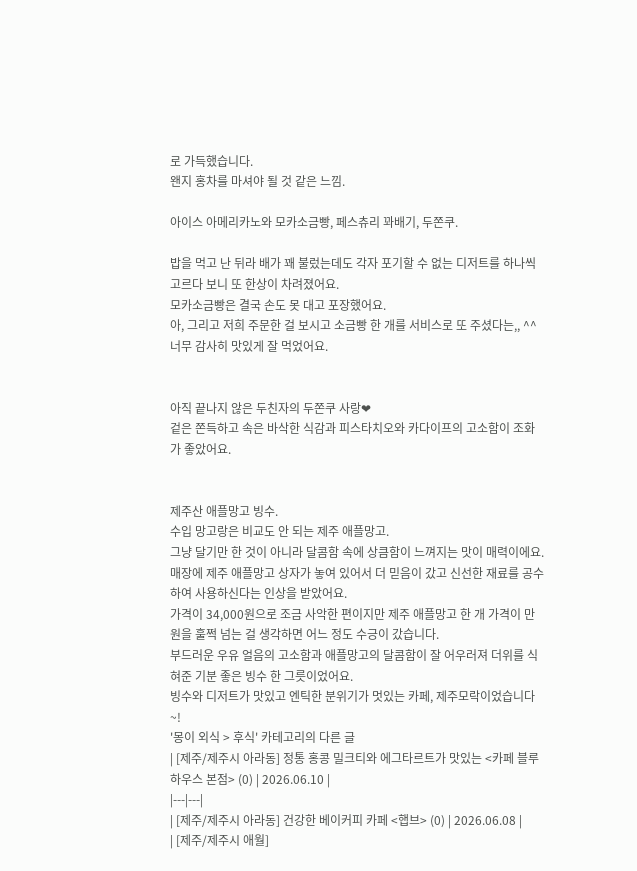로 가득했습니다.
왠지 홍차를 마셔야 될 것 같은 느낌.

아이스 아메리카노와 모카소금빵, 페스츄리 꽈배기, 두쫀쿠.

밥을 먹고 난 뒤라 배가 꽤 불렀는데도 각자 포기할 수 없는 디저트를 하나씩 고르다 보니 또 한상이 차려졌어요.
모카소금빵은 결국 손도 못 대고 포장했어요.
아, 그리고 저희 주문한 걸 보시고 소금빵 한 개를 서비스로 또 주셨다는,, ^^
너무 감사히 맛있게 잘 먹었어요.


아직 끝나지 않은 두친자의 두쫀쿠 사랑❤
겉은 쫀득하고 속은 바삭한 식감과 피스타치오와 카다이프의 고소함이 조화가 좋았어요.


제주산 애플망고 빙수.
수입 망고랑은 비교도 안 되는 제주 애플망고.
그냥 달기만 한 것이 아니라 달콤함 속에 상큼함이 느껴지는 맛이 매력이에요.
매장에 제주 애플망고 상자가 놓여 있어서 더 믿음이 갔고 신선한 재료를 공수하여 사용하신다는 인상을 받았어요.
가격이 34,000원으로 조금 사악한 편이지만 제주 애플망고 한 개 가격이 만 원을 훌쩍 넘는 걸 생각하면 어느 정도 수긍이 갔습니다.
부드러운 우유 얼음의 고소함과 애플망고의 달콤함이 잘 어우러져 더위를 식혀준 기분 좋은 빙수 한 그릇이었어요.
빙수와 디저트가 맛있고 엔틱한 분위기가 멋있는 카페, 제주모락이었습니다~!
'몽이 외식 > 후식' 카테고리의 다른 글
| [제주/제주시 아라동] 정통 홍콩 밀크티와 에그타르트가 맛있는 <카페 블루하우스 본점> (0) | 2026.06.10 |
|---|---|
| [제주/제주시 아라동] 건강한 베이커피 카페 <햅브> (0) | 2026.06.08 |
| [제주/제주시 애월]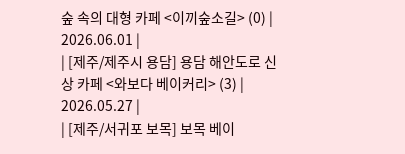숲 속의 대형 카페 <이끼숲소길> (0) | 2026.06.01 |
| [제주/제주시 용담] 용담 해안도로 신상 카페 <와보다 베이커리> (3) | 2026.05.27 |
| [제주/서귀포 보목] 보목 베이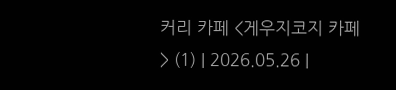커리 카페 <게우지코지 카페> (1) | 2026.05.26 |